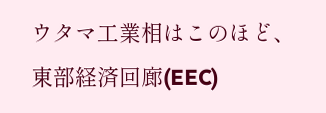ウタマ工業相はこのほど、東部経済回廊(EEC)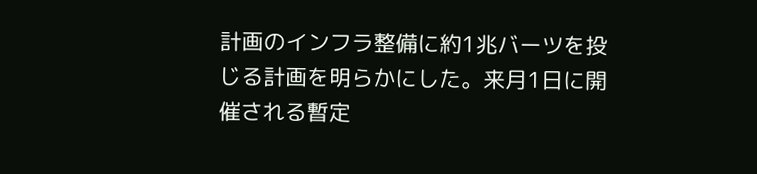計画のインフラ整備に約1兆バーツを投じる計画を明らかにした。来月1日に開催される暫定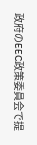政府のEEC政策委員会で提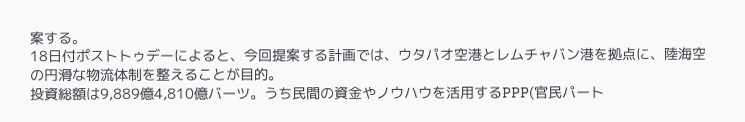案する。
18日付ポストトゥデーによると、今回提案する計画では、ウタパオ空港とレムチャバン港を拠点に、陸海空の円滑な物流体制を整えることが目的。
投資総額は9,889億4,810億バーツ。うち民間の資金やノウハウを活用するPPP(官民パート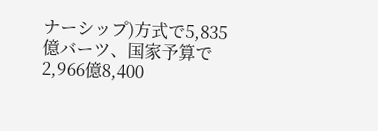ナーシップ)方式で5,835億バーツ、国家予算で2,966億8,400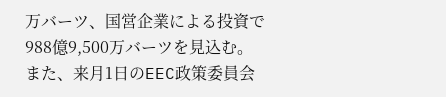万バーツ、国営企業による投資で988億9,500万バーツを見込む。
また、来月1日のEEC政策委員会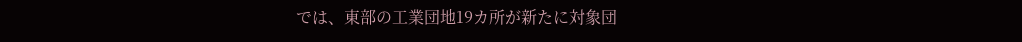では、東部の工業団地19カ所が新たに対象団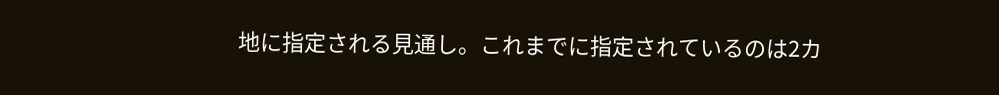地に指定される見通し。これまでに指定されているのは2カ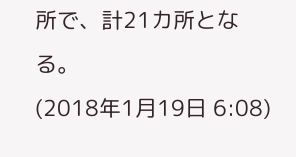所で、計21カ所となる。
(2018年1月19日 6:08)